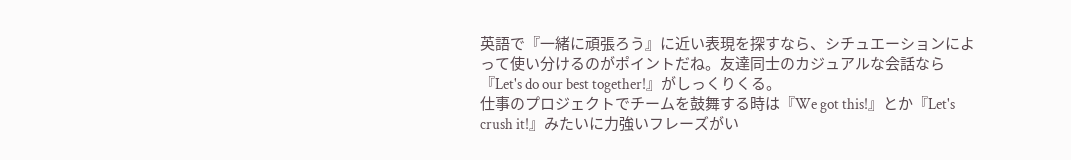英語で『一緒に頑張ろう』に近い表現を探すなら、シチュエーションによって使い分けるのがポイントだね。友達同士のカジュアルな会話なら『Let's do our best together!』がしっくりくる。
仕事のプロジェクトでチームを鼓舞する時は『We got this!』とか『Let's crush it!』みたいに力強いフレーズがい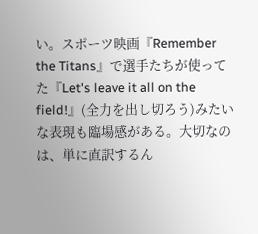い。スポーツ映画『Remember the Titans』で選手たちが使ってた『Let's leave it all on the field!』(全力を出し切ろう)みたいな表現も臨場感がある。大切なのは、単に直訳するん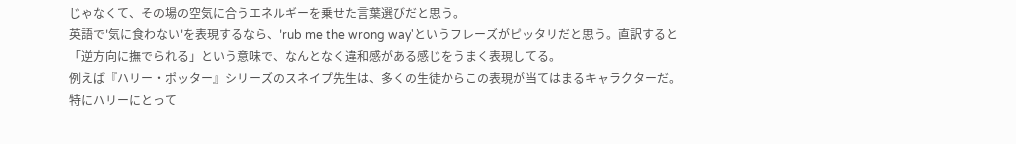じゃなくて、その場の空気に合うエネルギーを乗せた言葉選びだと思う。
英語で'気に食わない'を表現するなら、'rub me the wrong way'というフレーズがピッタリだと思う。直訳すると「逆方向に撫でられる」という意味で、なんとなく違和感がある感じをうまく表現してる。
例えば『ハリー・ポッター』シリーズのスネイプ先生は、多くの生徒からこの表現が当てはまるキャラクターだ。特にハリーにとって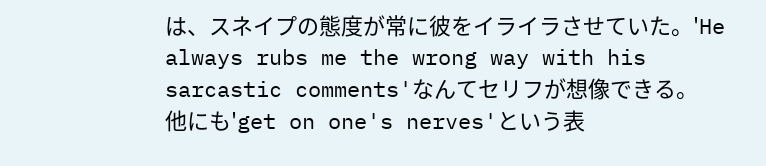は、スネイプの態度が常に彼をイライラさせていた。'He always rubs me the wrong way with his sarcastic comments'なんてセリフが想像できる。
他にも'get on one's nerves'という表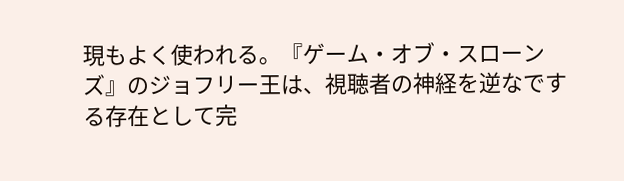現もよく使われる。『ゲーム・オブ・スローンズ』のジョフリー王は、視聴者の神経を逆なでする存在として完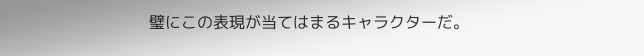璧にこの表現が当てはまるキャラクターだ。